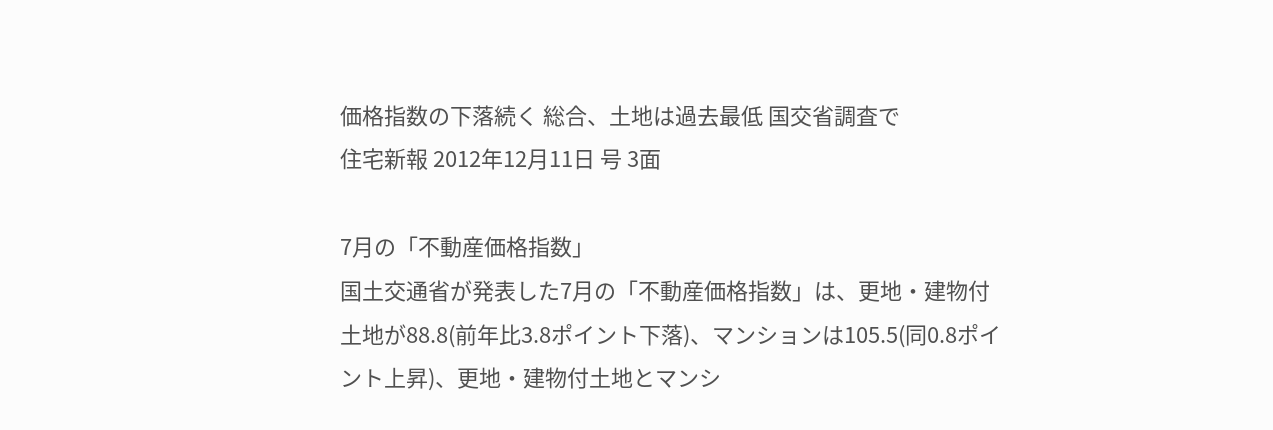価格指数の下落続く 総合、土地は過去最低 国交省調査で
住宅新報 2012年12月11日 号 3面

7月の「不動産価格指数」
国土交通省が発表した7月の「不動産価格指数」は、更地・建物付土地が88.8(前年比3.8ポイント下落)、マンションは105.5(同0.8ポイント上昇)、更地・建物付土地とマンシ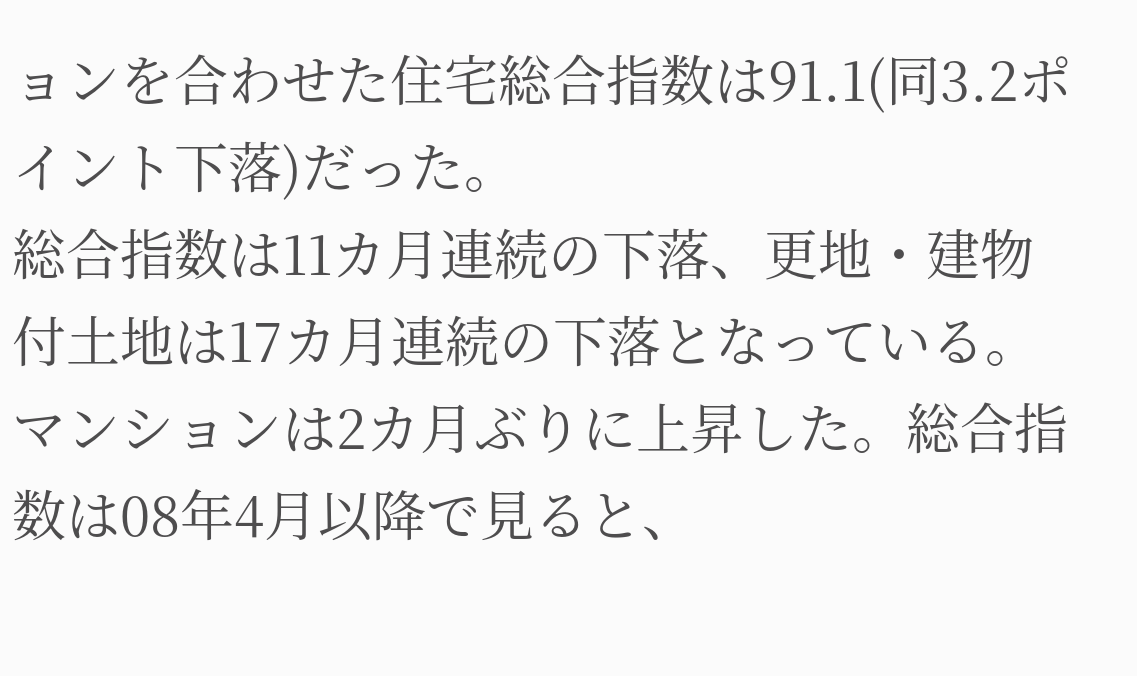ョンを合わせた住宅総合指数は91.1(同3.2ポイント下落)だった。
総合指数は11カ月連続の下落、更地・建物付土地は17カ月連続の下落となっている。マンションは2カ月ぶりに上昇した。総合指数は08年4月以降で見ると、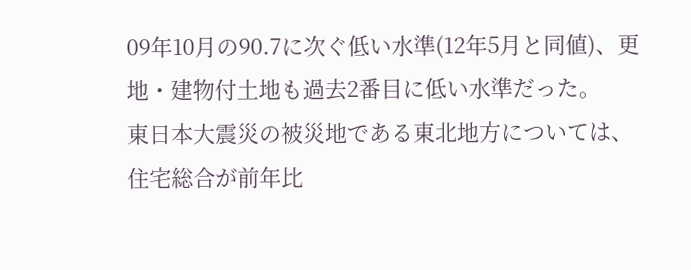09年10月の90.7に次ぐ低い水準(12年5月と同値)、更地・建物付土地も過去2番目に低い水準だった。
東日本大震災の被災地である東北地方については、住宅総合が前年比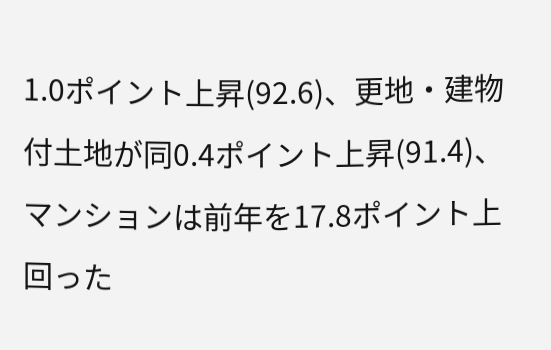1.0ポイント上昇(92.6)、更地・建物付土地が同0.4ポイント上昇(91.4)、マンションは前年を17.8ポイント上回った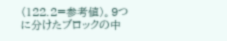(122.2=参考値)。9つに分けたブロックの中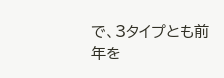で、3タイプとも前年を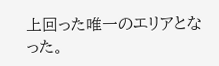上回った唯一のエリアとなった。